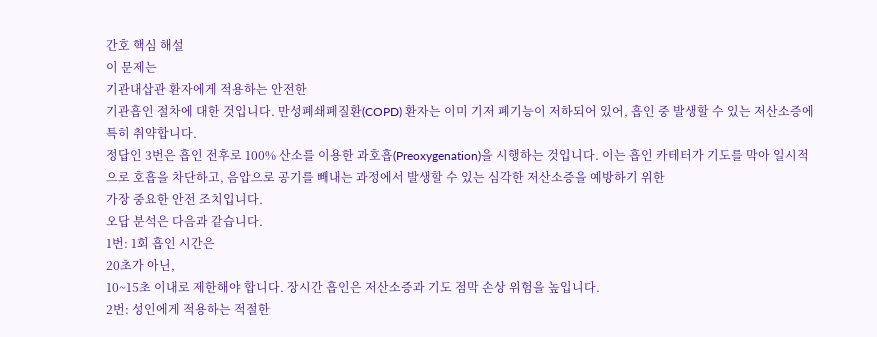간호 핵심 해설
이 문제는
기관내삽관 환자에게 적용하는 안전한
기관흡인 절차에 대한 것입니다. 만성폐쇄폐질환(COPD) 환자는 이미 기저 폐기능이 저하되어 있어, 흡인 중 발생할 수 있는 저산소증에 특히 취약합니다.
정답인 3번은 흡인 전후로 100% 산소를 이용한 과호흡(Preoxygenation)을 시행하는 것입니다. 이는 흡인 카테터가 기도를 막아 일시적으로 호흡을 차단하고, 음압으로 공기를 빼내는 과정에서 발생할 수 있는 심각한 저산소증을 예방하기 위한
가장 중요한 안전 조치입니다.
오답 분석은 다음과 같습니다.
1번: 1회 흡인 시간은
20초가 아닌,
10~15초 이내로 제한해야 합니다. 장시간 흡인은 저산소증과 기도 점막 손상 위험을 높입니다.
2번: 성인에게 적용하는 적절한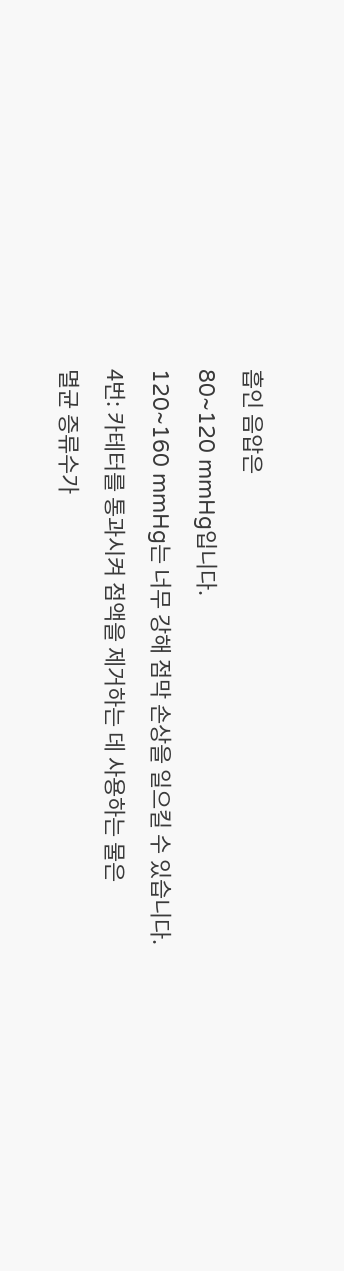흡인 음압은
80~120 mmHg입니다.
120~160 mmHg는 너무 강해 점막 손상을 일으킬 수 있습니다.
4번: 카테터를 통과시켜 점액을 제거하는 데 사용하는 물은
멸균 증류수가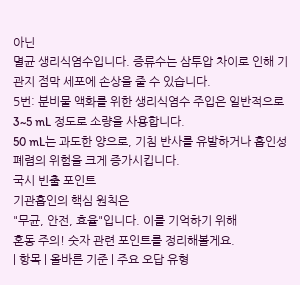아닌
멸균 생리식염수입니다. 증류수는 삼투압 차이로 인해 기관지 점막 세포에 손상을 줄 수 있습니다.
5번: 분비물 액화를 위한 생리식염수 주입은 일반적으로
3~5 mL 정도로 소량을 사용합니다.
50 mL는 과도한 양으로, 기침 반사를 유발하거나 흡인성 폐렴의 위험을 크게 증가시킵니다.
국시 빈출 포인트
기관흡인의 핵심 원칙은
"무균, 안전, 효율"입니다. 이를 기억하기 위해
혼동 주의! 숫자 관련 포인트를 정리해볼게요.
| 항목 | 올바른 기준 | 주요 오답 유형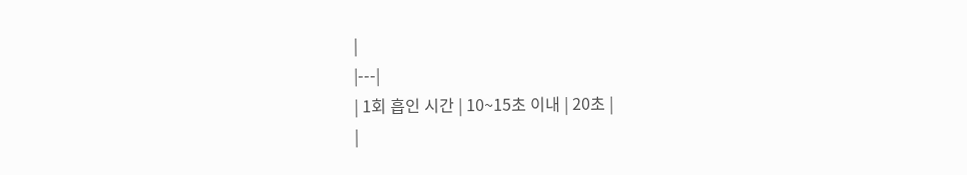|
|---|
| 1회 흡인 시간 | 10~15초 이내 | 20초 |
|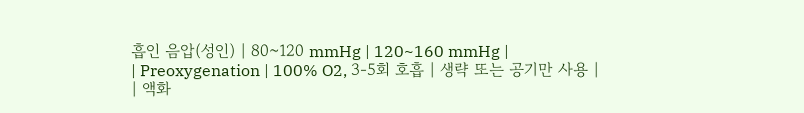흡인 음압(성인) | 80~120 mmHg | 120~160 mmHg |
| Preoxygenation | 100% O2, 3-5회 호흡 | 생략 또는 공기만 사용 |
| 액화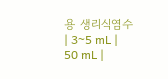용 생리식염수 | 3~5 mL | 50 mL |